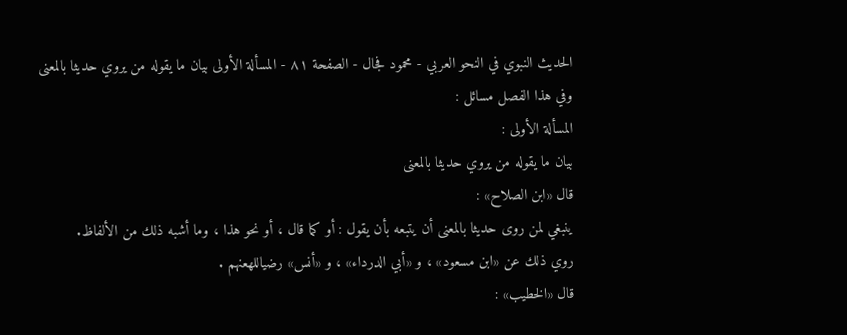الحديث النبوي في النحو العربي - محمود فجال - الصفحة ٨١ - المسألة الأولى بيان ما يقوله من يروي حديثا بالمعنى
وفي هذا الفصل مسائل :
المسألة الأولى :
بيان ما يقوله من يروي حديثا بالمعنى
قال «ابن الصلاح» :
ينبغي لمن روى حديثا بالمعنى أن يتبعه بأن يقول : أو كما قال ، أو نحو هذا ، وما أشبه ذلك من الألفاظ.
روي ذلك عن «ابن مسعود» ، و «أبي الدرداء» ، و «أنس» رضياللهعنهم .
قال «الخطيب» :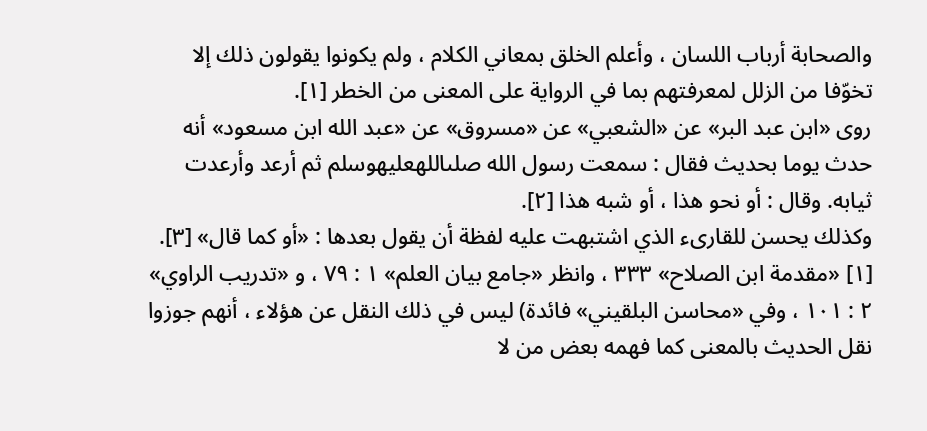والصحابة أرباب اللسان ، وأعلم الخلق بمعاني الكلام ، ولم يكونوا يقولون ذلك إلا تخوّفا من الزلل لمعرفتهم بما في الرواية على المعنى من الخطر [١].
روى «ابن عبد البر» عن «الشعبي» عن «مسروق» عن «عبد الله ابن مسعود» أنه حدث يوما بحديث فقال : سمعت رسول الله صلىاللهعليهوسلم ثم أرعد وأرعدت ثيابه. وقال : أو نحو هذا ، أو شبه هذا [٢].
وكذلك يحسن للقارىء الذي اشتبهت عليه لفظة أن يقول بعدها : «أو كما قال» [٣].
[١] «مقدمة ابن الصلاح» ٣٣٣ ، وانظر «جامع بيان العلم» ١ : ٧٩ ، و «تدريب الراوي» ٢ : ١٠١ ، وفي «محاسن البلقيني» فائدة) ليس في ذلك النقل عن هؤلاء ، أنهم جوزوا نقل الحديث بالمعنى كما فهمه بعض من لا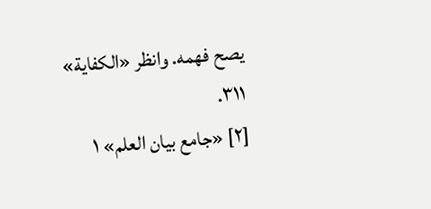يصح فهمه. وانظر «الكفاية» ٣١١.
[٢] «جامع بيان العلم» ١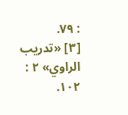: ٧٩.
[٣] «تدريب الراوي» ٢ : ١٠٢.